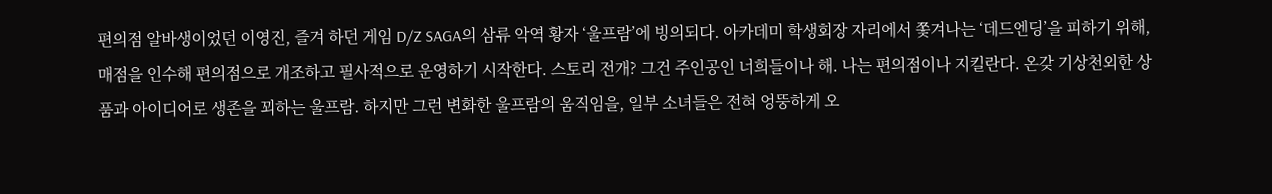편의점 알바생이었던 이영진, 즐겨 하던 게임 D/Z SAGA의 삼류 악역 황자 ‘울프람’에 빙의되다. 아카데미 학생회장 자리에서 쫓겨나는 ‘데드엔딩’을 피하기 위해, 매점을 인수해 편의점으로 개조하고 필사적으로 운영하기 시작한다. 스토리 전개? 그건 주인공인 너희들이나 해. 나는 편의점이나 지킬란다. 온갖 기상천외한 상품과 아이디어로 생존을 꾀하는 울프람. 하지만 그런 변화한 울프람의 움직임을, 일부 소녀들은 전혀 엉뚱하게 오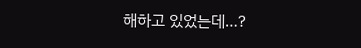해하고 있었는데…?